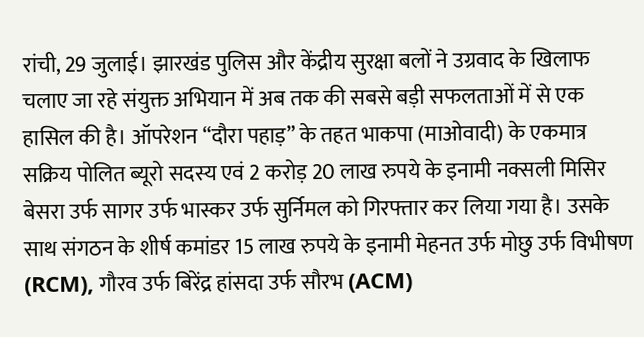रांची, 29 जुलाई। झारखंड पुलिस और केंद्रीय सुरक्षा बलों ने उग्रवाद के खिलाफ चलाए जा रहे संयुक्त अभियान में अब तक की सबसे बड़ी सफलताओं में से एक हासिल की है। ऑपरेशन “दौरा पहाड़” के तहत भाकपा (माओवादी) के एकमात्र सक्रिय पोलित ब्यूरो सदस्य एवं 2 करोड़ 20 लाख रुपये के इनामी नक्सली मिसिर बेसरा उर्फ सागर उर्फ भास्कर उर्फ सुर्निमल को गिरफ्तार कर लिया गया है। उसके साथ संगठन के शीर्ष कमांडर 15 लाख रुपये के इनामी मेहनत उर्फ मोछु उर्फ विभीषण (RCM), गौरव उर्फ बिरेंद्र हांसदा उर्फ सौरभ (ACM)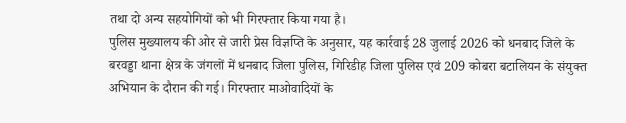तथा दो अन्य सहयोगियों को भी गिरफ्तार किया गया है।
पुलिस मुख्यालय की ओर से जारी प्रेस विज्ञप्ति के अनुसार, यह कार्रवाई 28 जुलाई 2026 को धनबाद जिले के बरवड्डा थाना क्षेत्र के जंगलों में धनबाद जिला पुलिस, गिरिडीह जिला पुलिस एवं 209 कोबरा बटालियन के संयुक्त अभियान के दौरान की गई। गिरफ्तार माओवादियों के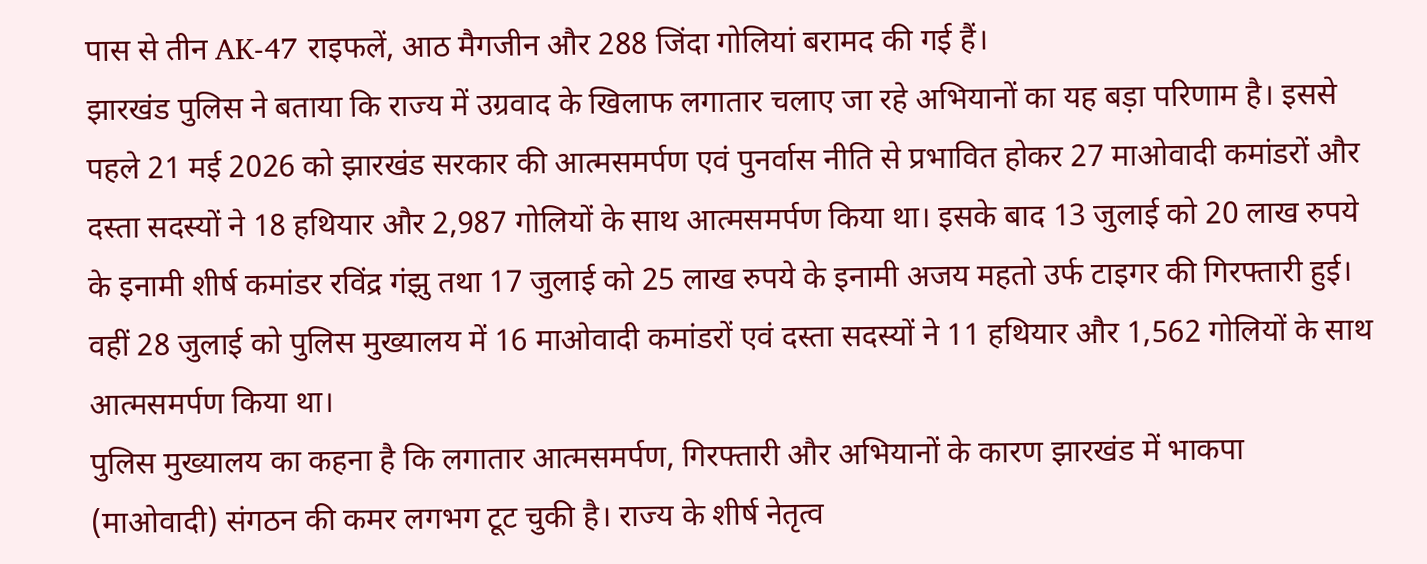पास से तीन AK-47 राइफलें, आठ मैगजीन और 288 जिंदा गोलियां बरामद की गई हैं।
झारखंड पुलिस ने बताया कि राज्य में उग्रवाद के खिलाफ लगातार चलाए जा रहे अभियानों का यह बड़ा परिणाम है। इससे पहले 21 मई 2026 को झारखंड सरकार की आत्मसमर्पण एवं पुनर्वास नीति से प्रभावित होकर 27 माओवादी कमांडरों और दस्ता सदस्यों ने 18 हथियार और 2,987 गोलियों के साथ आत्मसमर्पण किया था। इसके बाद 13 जुलाई को 20 लाख रुपये के इनामी शीर्ष कमांडर रविंद्र गंझु तथा 17 जुलाई को 25 लाख रुपये के इनामी अजय महतो उर्फ टाइगर की गिरफ्तारी हुई। वहीं 28 जुलाई को पुलिस मुख्यालय में 16 माओवादी कमांडरों एवं दस्ता सदस्यों ने 11 हथियार और 1,562 गोलियों के साथ आत्मसमर्पण किया था।
पुलिस मुख्यालय का कहना है कि लगातार आत्मसमर्पण, गिरफ्तारी और अभियानों के कारण झारखंड में भाकपा (माओवादी) संगठन की कमर लगभग टूट चुकी है। राज्य के शीर्ष नेतृत्व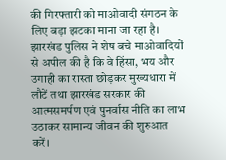की गिरफ्तारी को माओवादी संगठन के लिए बड़ा झटका माना जा रहा है।
झारखंड पुलिस ने शेष बचे माओवादियों से अपील की है कि वे हिंसा, भय और उगाही का रास्ता छोड़कर मुख्यधारा में लौटें तथा झारखंड सरकार की आत्मसमर्पण एवं पुनर्वास नीति का लाभ उठाकर सामान्य जीवन की शुरुआत करें।